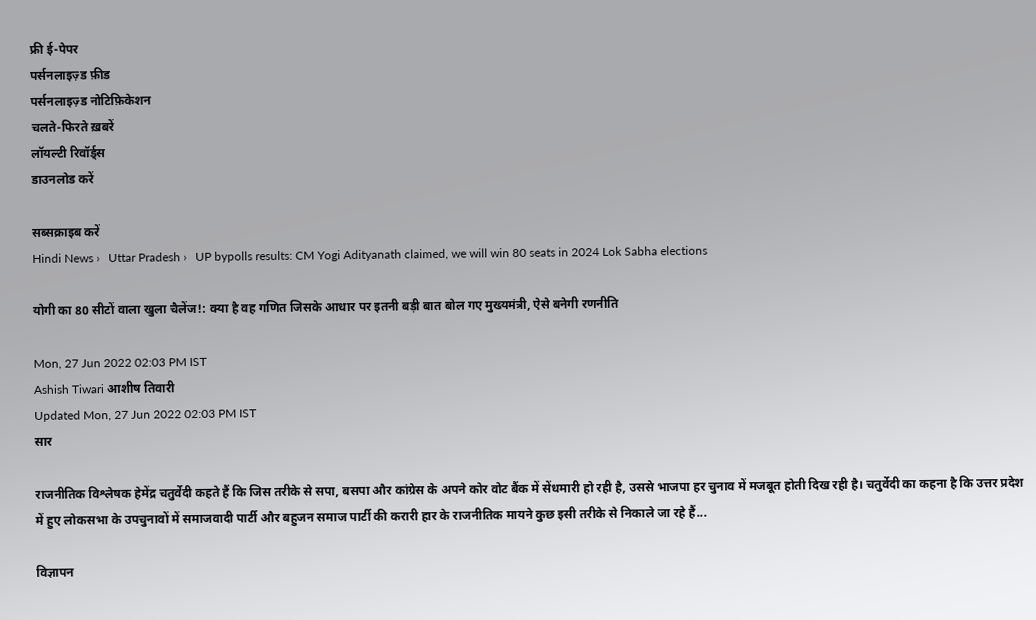फ्री ई-पेपर
पर्सनलाइज़्ड फ़ीड
पर्सनलाइज़्ड नोटिफ़िकेशन
चलते-फिरते ख़बरें
लॉयल्टी रिवॉर्ड्स
डाउनलोड करें

सब्सक्राइब करें
Hindi News ›   Uttar Pradesh ›   UP bypolls results: CM Yogi Adityanath claimed, we will win 80 seats in 2024 Lok Sabha elections

योगी का 80 सीटों वाला खुला चैलेंज!: क्या है वह गणित जिसके आधार पर इतनी बड़ी बात बोल गए मुख्यमंत्री, ऐसे बनेगी रणनीति

Mon, 27 Jun 2022 02:03 PM IST
Ashish Tiwari आशीष तिवारी
Updated Mon, 27 Jun 2022 02:03 PM IST
सार

राजनीतिक विश्लेषक हेमेंद्र चतुर्वेदी कहते हैं कि जिस तरीके से सपा, बसपा और कांग्रेस के अपने कोर वोट बैंक में सेंधमारी हो रही है, उससे भाजपा हर चुनाव में मजबूत होती दिख रही है। चतुर्वेदी का कहना है कि उत्तर प्रदेश में हुए लोकसभा के उपचुनावों में समाजवादी पार्टी और बहुजन समाज पार्टी की करारी हार के राजनीतिक मायने कुछ इसी तरीके से निकाले जा रहे हैं...

विज्ञापन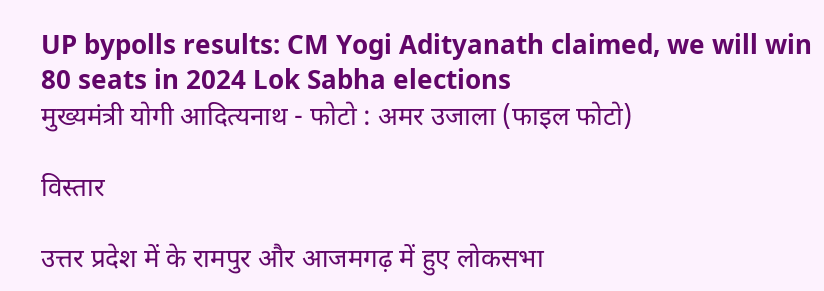UP bypolls results: CM Yogi Adityanath claimed, we will win 80 seats in 2024 Lok Sabha elections
मुख्यमंत्री योगी आदित्यनाथ - फोटो : अमर उजाला (फाइल फोटो)

विस्तार

उत्तर प्रदेश में के रामपुर और आजमगढ़ में हुए लोकसभा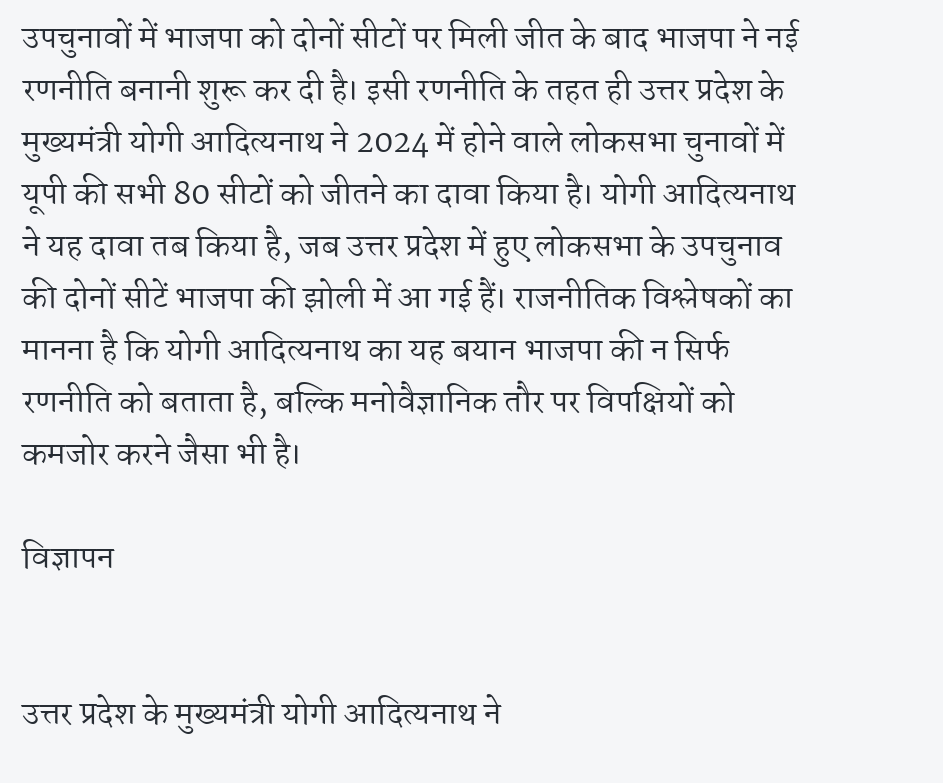उपचुनावों में भाजपा को दोनों सीटों पर मिली जीत के बाद भाजपा ने नई रणनीति बनानी शुरू कर दी है। इसी रणनीति के तहत ही उत्तर प्रदेश के मुख्यमंत्री योगी आदित्यनाथ ने 2024 में होने वाले लोकसभा चुनावों में यूपी की सभी 80 सीटों को जीतने का दावा किया है। योगी आदित्यनाथ ने यह दावा तब किया है, जब उत्तर प्रदेश में हुए लोकसभा के उपचुनाव की दोनों सीटें भाजपा की झोली में आ गई हैं। राजनीतिक विश्लेषकों का मानना है कि योगी आदित्यनाथ का यह बयान भाजपा की न सिर्फ रणनीति को बताता है, बल्कि मनोवैज्ञानिक तौर पर विपक्षियों को कमजोर करने जैसा भी है।

विज्ञापन


उत्तर प्रदेश के मुख्यमंत्री योगी आदित्यनाथ ने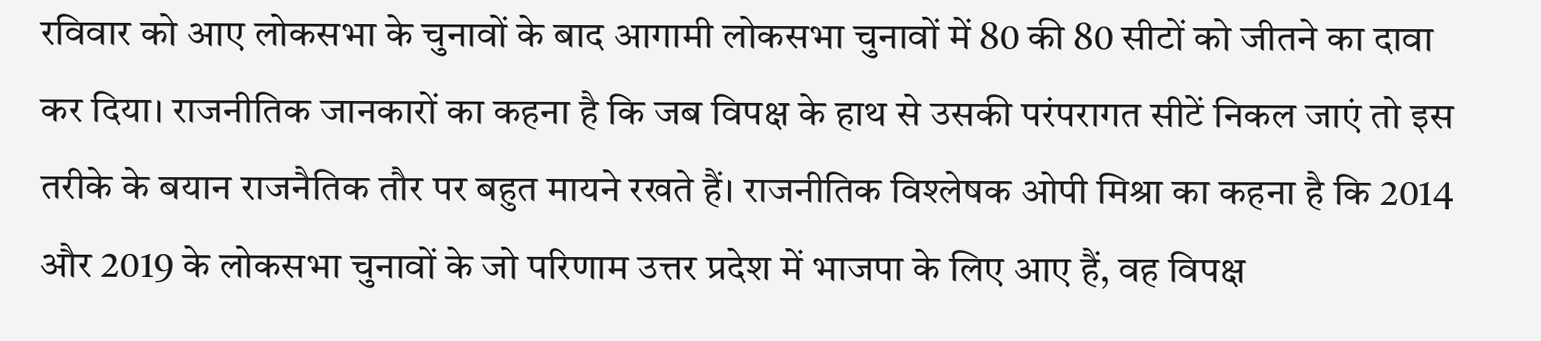रविवार को आए लोकसभा के चुनावों के बाद आगामी लोकसभा चुनावों में 80 की 80 सीटों को जीतने का दावा कर दिया। राजनीतिक जानकारों का कहना है कि जब विपक्ष के हाथ से उसकी परंपरागत सीटें निकल जाएं तो इस तरीके के बयान राजनैतिक तौर पर बहुत मायने रखते हैं। राजनीतिक विश्लेषक ओपी मिश्रा का कहना है कि 2014 और 2019 के लोकसभा चुनावों के जो परिणाम उत्तर प्रदेश में भाजपा के लिए आए हैं, वह विपक्ष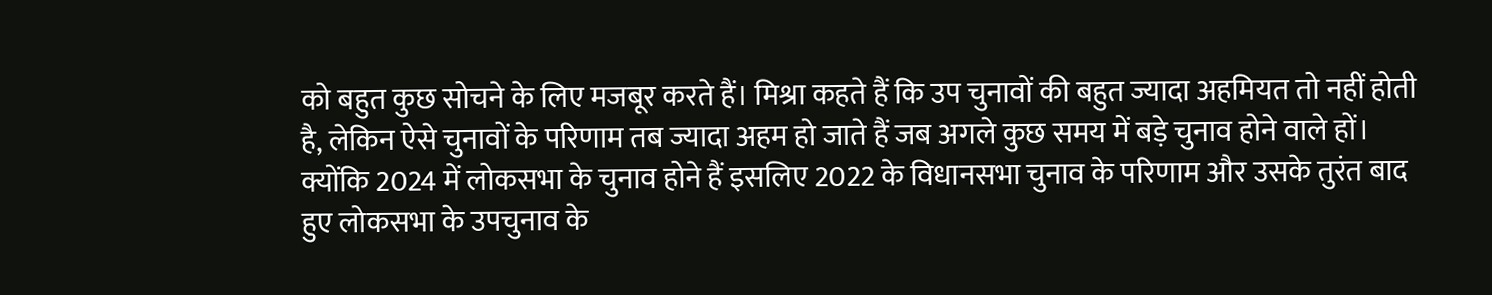को बहुत कुछ सोचने के लिए मजबूर करते हैं। मिश्रा कहते हैं कि उप चुनावों की बहुत ज्यादा अहमियत तो नहीं होती है, लेकिन ऐसे चुनावों के परिणाम तब ज्यादा अहम हो जाते हैं जब अगले कुछ समय में बड़े चुनाव होने वाले हों। क्योंकि 2024 में लोकसभा के चुनाव होने हैं इसलिए 2022 के विधानसभा चुनाव के परिणाम और उसके तुरंत बाद हुए लोकसभा के उपचुनाव के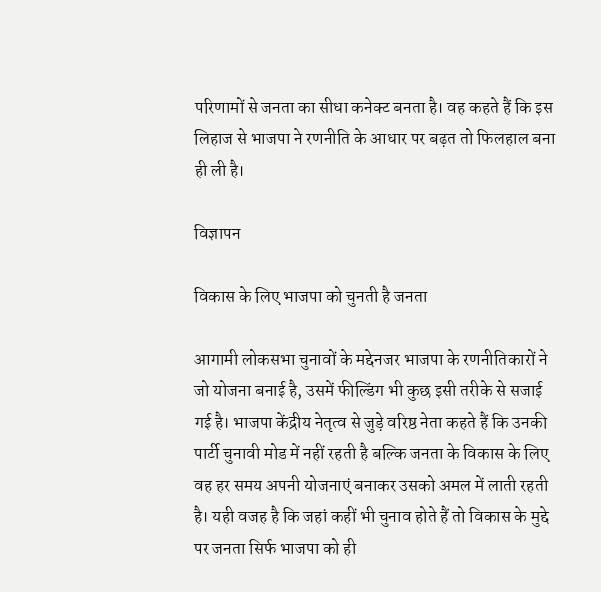परिणामों से जनता का सीधा कनेक्ट बनता है। वह कहते हैं कि इस लिहाज से भाजपा ने रणनीति के आधार पर बढ़त तो फिलहाल बना ही ली है।

विज्ञापन

विकास के लिए भाजपा को चुनती है जनता

आगामी लोकसभा चुनावों के मद्देनजर भाजपा के रणनीतिकारों ने जो योजना बनाई है, उसमें फील्डिंग भी कुछ इसी तरीके से सजाई गई है। भाजपा केंद्रीय नेतृत्व से जुड़े वरिष्ठ नेता कहते हैं कि उनकी पार्टी चुनावी मोड में नहीं रहती है बल्कि जनता के विकास के लिए वह हर समय अपनी योजनाएं बनाकर उसको अमल में लाती रहती है। यही वजह है कि जहां कहीं भी चुनाव होते हैं तो विकास के मुद्दे पर जनता सिर्फ भाजपा को ही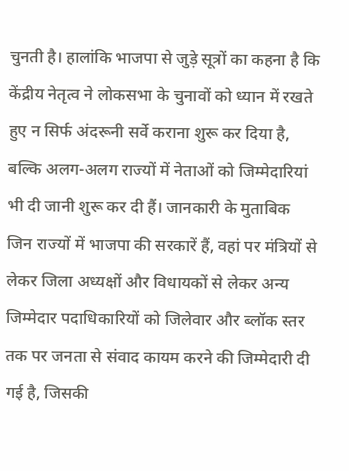चुनती है। हालांकि भाजपा से जुड़े सूत्रों का कहना है कि केंद्रीय नेतृत्व ने लोकसभा के चुनावों को ध्यान में रखते हुए न सिर्फ अंदरूनी सर्वे कराना शुरू कर दिया है, बल्कि अलग-अलग राज्यों में नेताओं को जिम्मेदारियां भी दी जानी शुरू कर दी हैं। जानकारी के मुताबिक जिन राज्यों में भाजपा की सरकारें हैं, वहां पर मंत्रियों से लेकर जिला अध्यक्षों और विधायकों से लेकर अन्य जिम्मेदार पदाधिकारियों को जिलेवार और ब्लॉक स्तर तक पर जनता से संवाद कायम करने की जिम्मेदारी दी गई है, जिसकी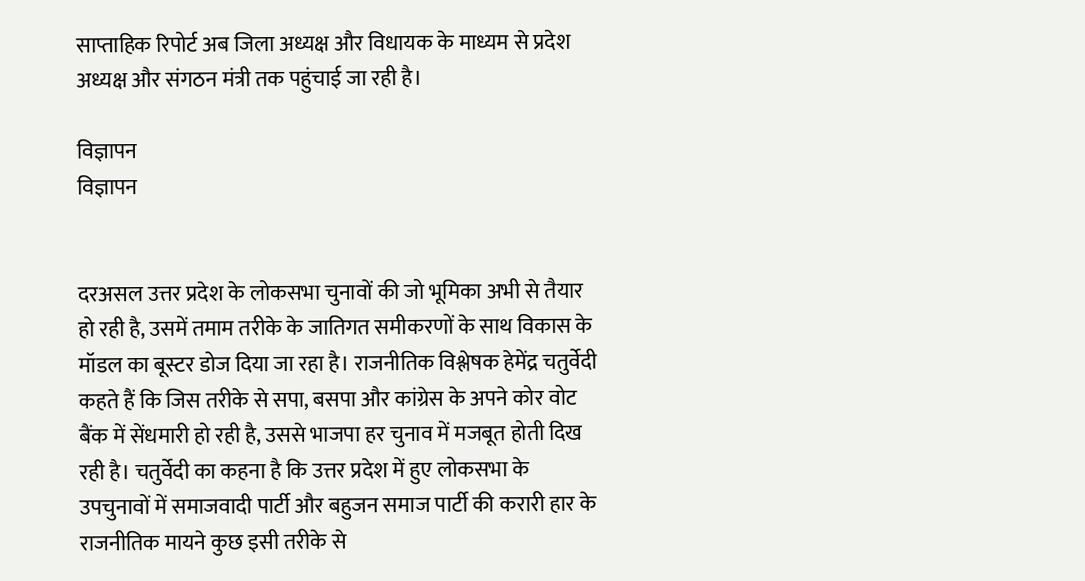साप्ताहिक रिपोर्ट अब जिला अध्यक्ष और विधायक के माध्यम से प्रदेश अध्यक्ष और संगठन मंत्री तक पहुंचाई जा रही है।

विज्ञापन
विज्ञापन


दरअसल उत्तर प्रदेश के लोकसभा चुनावों की जो भूमिका अभी से तैयार हो रही है, उसमें तमाम तरीके के जातिगत समीकरणों के साथ विकास के मॉडल का बूस्टर डोज दिया जा रहा है। राजनीतिक विश्लेषक हेमेंद्र चतुर्वेदी कहते हैं कि जिस तरीके से सपा, बसपा और कांग्रेस के अपने कोर वोट बैंक में सेंधमारी हो रही है, उससे भाजपा हर चुनाव में मजबूत होती दिख रही है। चतुर्वेदी का कहना है कि उत्तर प्रदेश में हुए लोकसभा के उपचुनावों में समाजवादी पार्टी और बहुजन समाज पार्टी की करारी हार के राजनीतिक मायने कुछ इसी तरीके से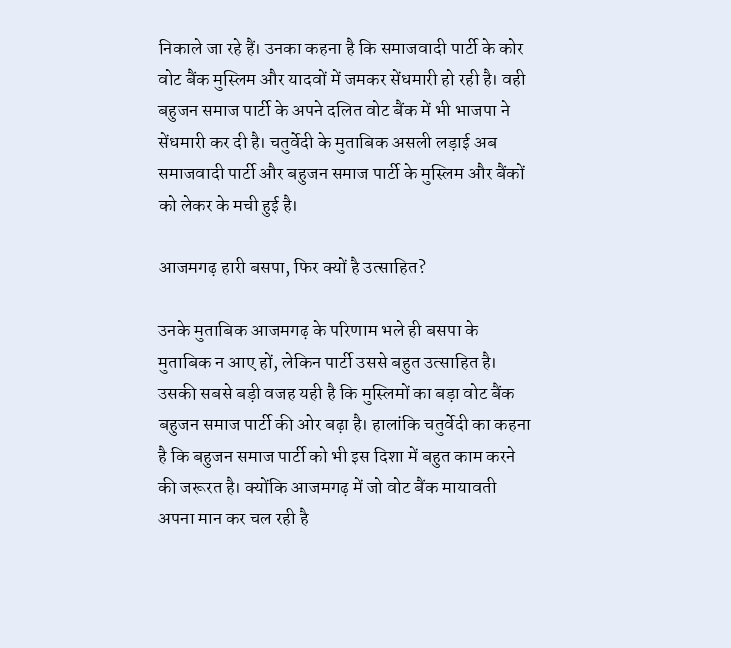निकाले जा रहे हैं। उनका कहना है कि समाजवादी पार्टी के कोर वोट बैंक मुस्लिम और यादवों में जमकर सेंधमारी हो रही है। वही बहुजन समाज पार्टी के अपने दलित वोट बैंक में भी भाजपा ने सेंधमारी कर दी है। चतुर्वेदी के मुताबिक असली लड़ाई अब समाजवादी पार्टी और बहुजन समाज पार्टी के मुस्लिम और बैंकों को लेकर के मची हुई है।

आजमगढ़ हारी बसपा, फिर क्यों है उत्साहित?

उनके मुताबिक आजमगढ़ के परिणाम भले ही बसपा के मुताबिक न आए हों, लेकिन पार्टी उससे बहुत उत्साहित है। उसकी सबसे बड़ी वजह यही है कि मुस्लिमों का बड़ा वोट बैंक बहुजन समाज पार्टी की ओर बढ़ा है। हालांकि चतुर्वेदी का कहना है कि बहुजन समाज पार्टी को भी इस दिशा में बहुत काम करने की जरूरत है। क्योंकि आजमगढ़ में जो वोट बैंक मायावती अपना मान कर चल रही है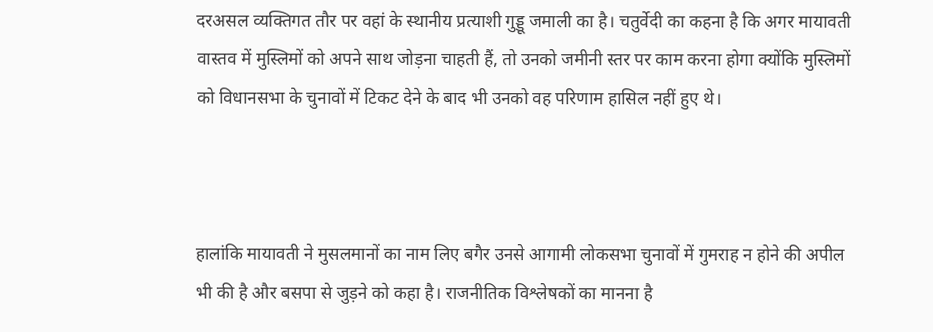दरअसल व्यक्तिगत तौर पर वहां के स्थानीय प्रत्याशी गुड्डू जमाली का है। चतुर्वेदी का कहना है कि अगर मायावती वास्तव में मुस्लिमों को अपने साथ जोड़ना चाहती हैं, तो उनको जमीनी स्तर पर काम करना होगा क्योंकि मुस्लिमों को विधानसभा के चुनावों में टिकट देने के बाद भी उनको वह परिणाम हासिल नहीं हुए थे।



हालांकि मायावती ने मुसलमानों का नाम लिए बगैर उनसे आगामी लोकसभा चुनावों में गुमराह न होने की अपील भी की है और बसपा से जुड़ने को कहा है। राजनीतिक विश्लेषकों का मानना है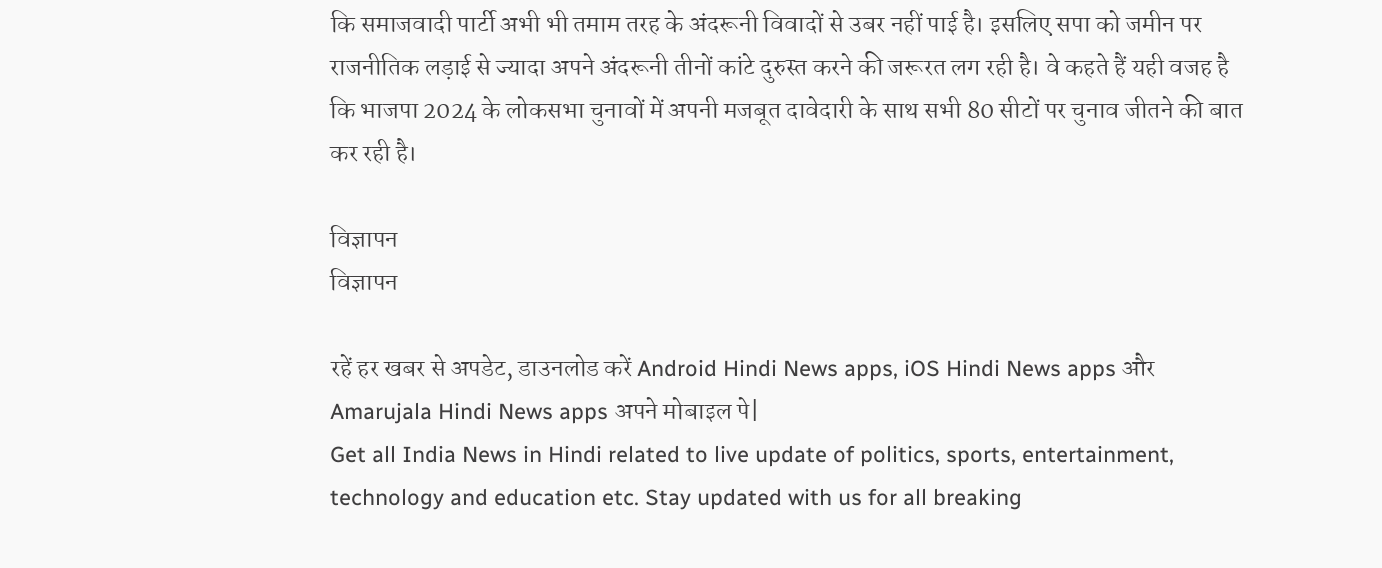कि समाजवादी पार्टी अभी भी तमाम तरह के अंदरूनी विवादों से उबर नहीं पाई है। इसलिए सपा को जमीन पर राजनीतिक लड़ाई से ज्यादा अपने अंदरूनी तीनों कांटे दुरुस्त करने की जरूरत लग रही है। वे कहते हैं यही वजह है कि भाजपा 2024 के लोकसभा चुनावों में अपनी मजबूत दावेदारी के साथ सभी 80 सीटों पर चुनाव जीतने की बात कर रही है।

विज्ञापन
विज्ञापन

रहें हर खबर से अपडेट, डाउनलोड करें Android Hindi News apps, iOS Hindi News apps और Amarujala Hindi News apps अपने मोबाइल पे|
Get all India News in Hindi related to live update of politics, sports, entertainment, technology and education etc. Stay updated with us for all breaking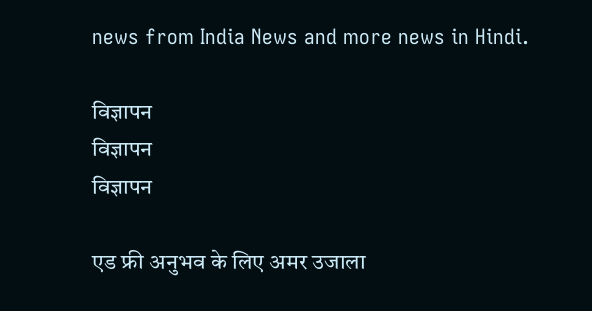news from India News and more news in Hindi.

विज्ञापन
विज्ञापन
विज्ञापन

एड फ्री अनुभव के लिए अमर उजाला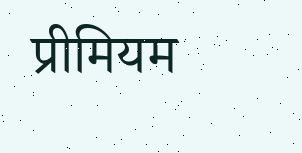प्रीमियम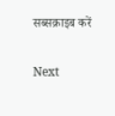सब्सक्राइब करें

Next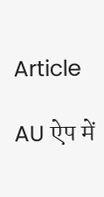Article

AU ऐप में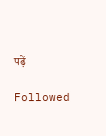पढ़ें

Followed